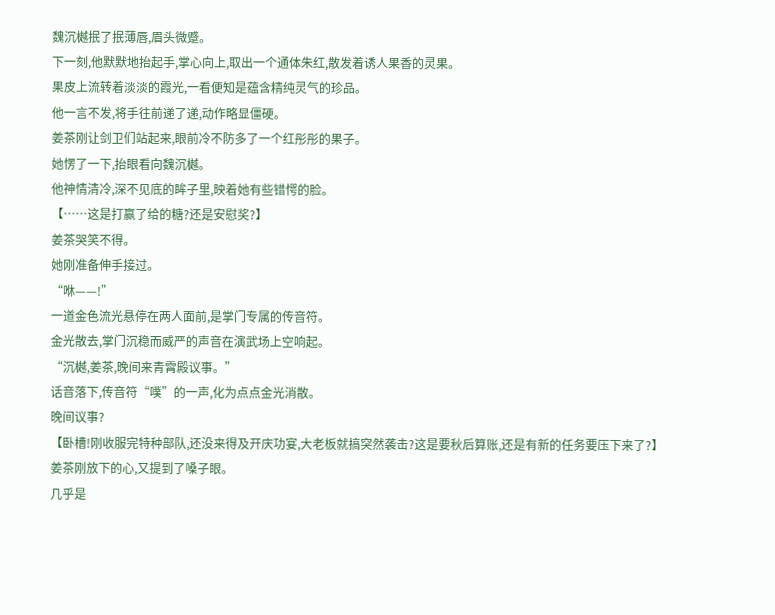魏沉樾抿了抿薄唇,眉头微蹙。
下一刻,他默默地抬起手,掌心向上,取出一个通体朱红,散发着诱人果香的灵果。
果皮上流转着淡淡的霞光,一看便知是蕴含精纯灵气的珍品。
他一言不发,将手往前递了递,动作略显僵硬。
姜茶刚让剑卫们站起来,眼前冷不防多了一个红彤彤的果子。
她愣了一下,抬眼看向魏沉樾。
他神情清冷,深不见底的眸子里,映着她有些错愕的脸。
【……这是打赢了给的糖?还是安慰奖?】
姜茶哭笑不得。
她刚准备伸手接过。
“咻——!”
一道金色流光悬停在两人面前,是掌门专属的传音符。
金光散去,掌门沉稳而威严的声音在演武场上空响起。
“沉樾,姜茶,晚间来青霄殿议事。”
话音落下,传音符“噗”的一声,化为点点金光消散。
晚间议事?
【卧槽!刚收服完特种部队,还没来得及开庆功宴,大老板就搞突然袭击?这是要秋后算账,还是有新的任务要压下来了?】
姜茶刚放下的心,又提到了嗓子眼。
几乎是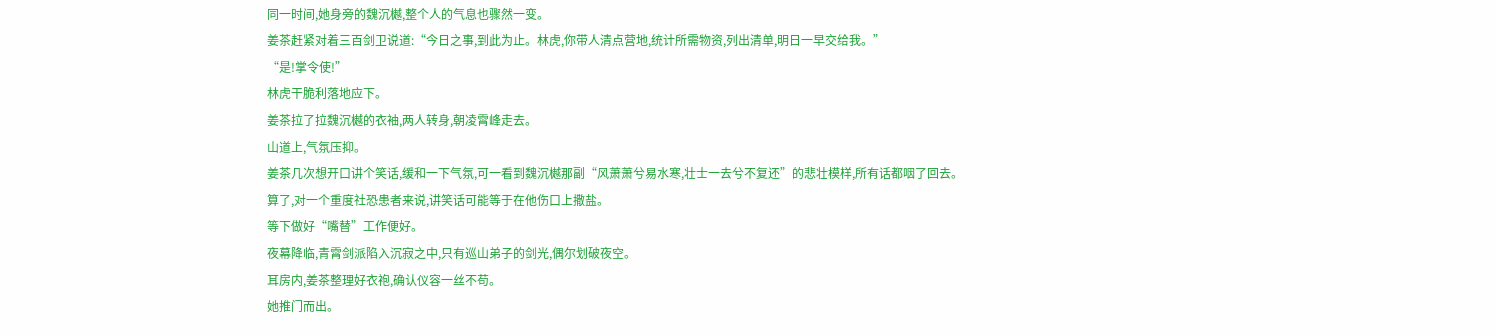同一时间,她身旁的魏沉樾,整个人的气息也骤然一变。
姜茶赶紧对着三百剑卫说道:“今日之事,到此为止。林虎,你带人清点营地,统计所需物资,列出清单,明日一早交给我。”
“是!掌令使!”
林虎干脆利落地应下。
姜茶拉了拉魏沉樾的衣袖,两人转身,朝凌霄峰走去。
山道上,气氛压抑。
姜茶几次想开口讲个笑话,缓和一下气氛,可一看到魏沉樾那副“风萧萧兮易水寒,壮士一去兮不复还”的悲壮模样,所有话都咽了回去。
算了,对一个重度社恐患者来说,讲笑话可能等于在他伤口上撒盐。
等下做好“嘴替”工作便好。
夜幕降临,青霄剑派陷入沉寂之中,只有巡山弟子的剑光,偶尔划破夜空。
耳房内,姜茶整理好衣袍,确认仪容一丝不苟。
她推门而出。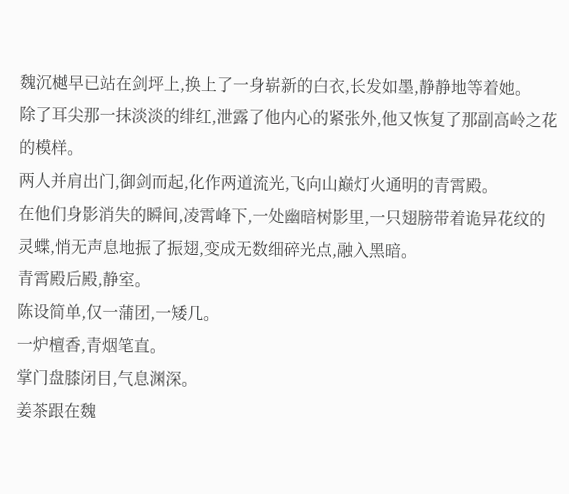魏沉樾早已站在剑坪上,换上了一身崭新的白衣,长发如墨,静静地等着她。
除了耳尖那一抹淡淡的绯红,泄露了他内心的紧张外,他又恢复了那副高岭之花的模样。
两人并肩出门,御剑而起,化作两道流光,飞向山巅灯火通明的青霄殿。
在他们身影消失的瞬间,凌霄峰下,一处幽暗树影里,一只翅膀带着诡异花纹的灵蝶,悄无声息地振了振翅,变成无数细碎光点,融入黑暗。
青霄殿后殿,静室。
陈设简单,仅一蒲团,一矮几。
一炉檀香,青烟笔直。
掌门盘膝闭目,气息渊深。
姜茶跟在魏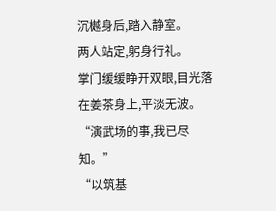沉樾身后,踏入静室。
两人站定,躬身行礼。
掌门缓缓睁开双眼,目光落在姜茶身上,平淡无波。
“演武场的事,我已尽知。”
“以筑基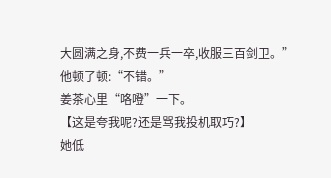大圆满之身,不费一兵一卒,收服三百剑卫。”
他顿了顿:“不错。”
姜茶心里“咯噔”一下。
【这是夸我呢?还是骂我投机取巧?】
她低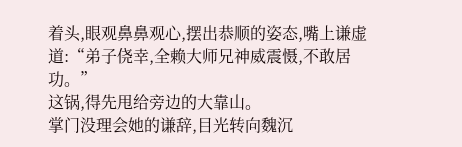着头,眼观鼻鼻观心,摆出恭顺的姿态,嘴上谦虚道:“弟子侥幸,全赖大师兄神威震慑,不敢居功。”
这锅,得先甩给旁边的大靠山。
掌门没理会她的谦辞,目光转向魏沉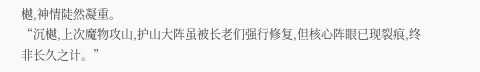樾,神情陡然凝重。
“沉樾,上次魔物攻山,护山大阵虽被长老们强行修复,但核心阵眼已现裂痕,终非长久之计。”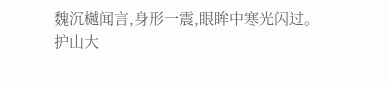魏沉樾闻言,身形一震,眼眸中寒光闪过。
护山大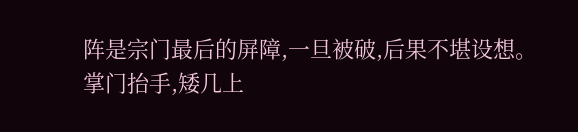阵是宗门最后的屏障,一旦被破,后果不堪设想。
掌门抬手,矮几上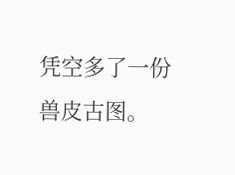凭空多了一份兽皮古图。